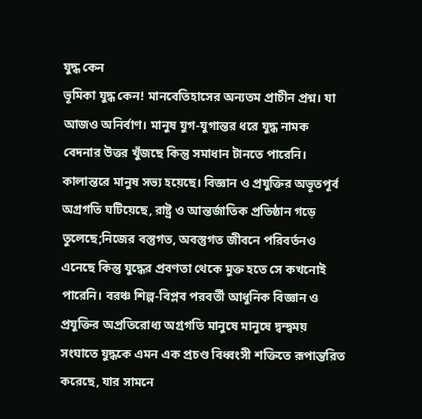যুদ্ধ কেন
ভূমিকা যুদ্ধ কেন! মানবেতিহাসের অন্যতম প্রাচীন প্রশ্ন। যা আজও অনির্বাণ। মানুষ যুগ-যুগান্তর ধরে যুদ্ধ নামক বেদনার উত্তর খুঁজছে কিন্তু সমাধান টানতে পারেনি। কালান্তরে মানুষ সভ্য হয়েছে। বিজ্ঞান ও প্রযুক্তির অভূতপূর্ব অগ্রগতি ঘটিয়েছে, রাষ্ট্র ও আন্তর্জাতিক প্রতিষ্ঠান গড়ে তুলেছে;নিজের বস্তুগত, অবস্তুগত জীবনে পরিবর্তনও এনেছে কিন্তু যুদ্ধের প্রবণতা থেকে মুক্ত হতে সে কখনোই পারেনি। বরঞ্চ শিল্প-বিপ্লব পরবর্তী আধুনিক বিজ্ঞান ও প্রযুক্তির অপ্রতিরোধ্য অগ্রগতি মানুষে মানুষে দ্বন্দ্বময় সংঘাতে যুদ্ধকে এমন এক প্রচণ্ড বিধ্বংসী শক্তিতে রূপান্তরিত করেছে, যার সামনে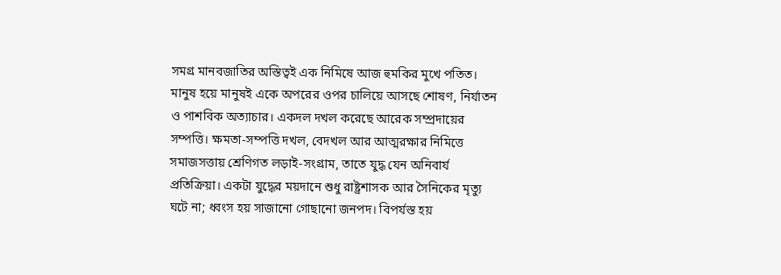সমগ্র মানবজাতির অস্তিত্বই এক নিমিষে আজ হুমকির মুখে পতিত। মানুষ হয়ে মানুষই একে অপরের ওপর চালিয়ে আসছে শোষণ, নির্যাতন ও পাশবিক অত্যাচার। একদল দখল করেছে আরেক সম্প্রদায়ের সম্পত্তি। ক্ষমতা-সম্পত্তি দখল, বেদখল আর আত্মরক্ষার নিমিত্তে সমাজসত্তায় শ্রেণিগত লড়াই-সংগ্রাম, তাতে যুদ্ধ যেন অনিবার্য প্রতিক্রিয়া। একটা যুদ্ধের ময়দানে শুধু রাষ্ট্রশাসক আর সৈনিকের মৃত্যু ঘটে না; ধ্বংস হয় সাজানো গোছানো জনপদ। বিপর্যস্ত হয়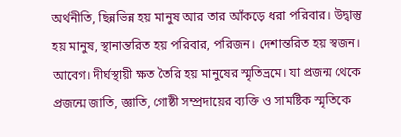অর্থনীতি, ছিন্নভিন্ন হয় মানুষ আর তার আঁকড়ে ধরা পরিবার। উদ্বাস্তু হয় মানুষ, স্থানান্তরিত হয় পরিবার, পরিজন। দেশান্তরিত হয় স্বজন। আবেগ। দীর্ঘস্থায়ী ক্ষত তৈরি হয় মানুষের স্মৃতিভ্রমে। যা প্রজন্ম থেকে প্রজন্মে জাতি, জ্ঞাতি, গোষ্ঠী সম্প্রদায়ের ব্যক্তি ও সামষ্টিক স্মৃতিকে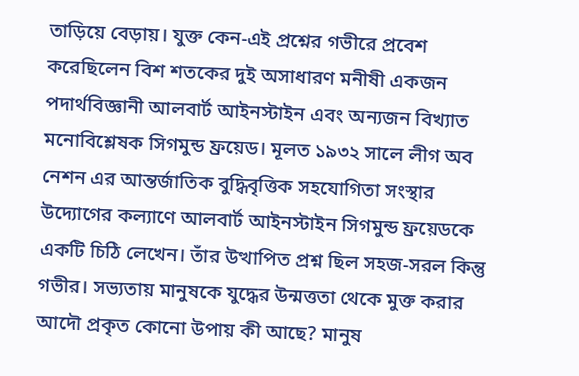তাড়িয়ে বেড়ায়। যুক্ত কেন-এই প্রশ্নের গভীরে প্রবেশ করেছিলেন বিশ শতকের দুই অসাধারণ মনীষী একজন পদার্থবিজ্ঞানী আলবার্ট আইনস্টাইন এবং অন্যজন বিখ্যাত মনোবিশ্লেষক সিগমুন্ড ফ্রয়েড। মূলত ১৯৩২ সালে লীগ অব নেশন এর আন্তর্জাতিক বুদ্ধিবৃত্তিক সহযোগিতা সংস্থার উদ্যোগের কল্যাণে আলবার্ট আইনস্টাইন সিগমুন্ড ফ্রয়েডকে একটি চিঠি লেখেন। তাঁর উত্থাপিত প্রশ্ন ছিল সহজ-সরল কিন্তু গভীর। সভ্যতায় মানুষকে যুদ্ধের উন্মত্ততা থেকে মুক্ত করার আদৌ প্রকৃত কোনো উপায় কী আছে? মানুষ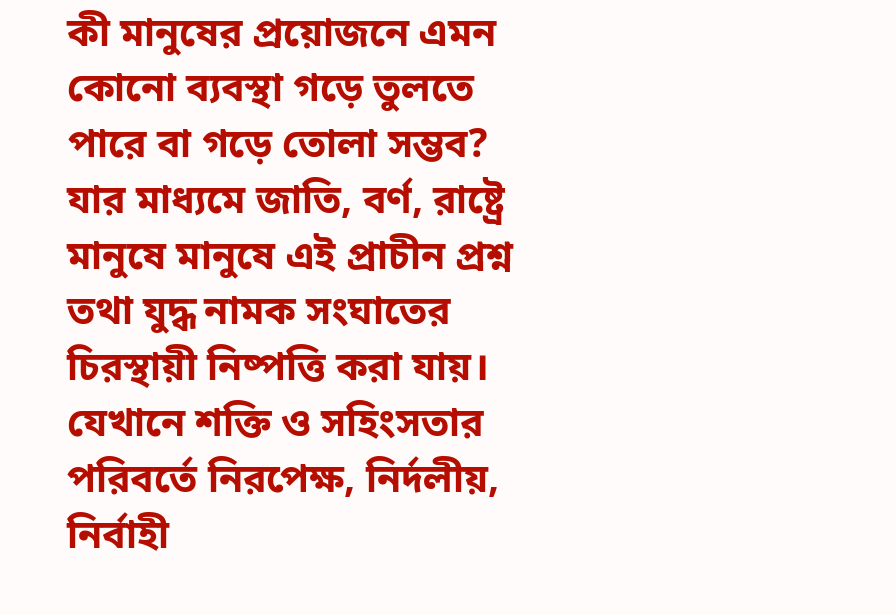কী মানুষের প্রয়োজনে এমন কোনো ব্যবস্থা গড়ে তুলতে পারে বা গড়ে তোলা সম্ভব? যার মাধ্যমে জাতি, বর্ণ, রাষ্ট্রে মানুষে মানুষে এই প্রাচীন প্রশ্ন তথা যুদ্ধ নামক সংঘাতের চিরস্থায়ী নিষ্পত্তি করা যায়। যেখানে শক্তি ও সহিংসতার পরিবর্তে নিরপেক্ষ, নির্দলীয়, নির্বাহী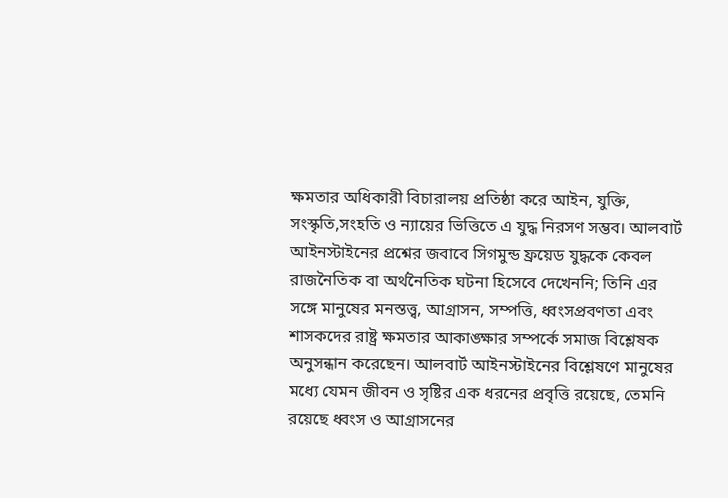ক্ষমতার অধিকারী বিচারালয় প্রতিষ্ঠা করে আইন, যুক্তি, সংস্কৃতি,সংহতি ও ন্যায়ের ভিত্তিতে এ যুদ্ধ নিরসণ সম্ভব। আলবার্ট আইনস্টাইনের প্রশ্নের জবাবে সিগমুন্ড ফ্রয়েড যুদ্ধকে কেবল রাজনৈতিক বা অর্থনৈতিক ঘটনা হিসেবে দেখেননি; তিনি এর সঙ্গে মানুষের মনস্তত্ত্ব, আগ্রাসন, সম্পত্তি, ধ্বংসপ্রবণতা এবং শাসকদের রাষ্ট্র ক্ষমতার আকাঙ্ক্ষার সম্পর্কে সমাজ বিশ্লেষক অনুসন্ধান করেছেন। আলবার্ট আইনস্টাইনের বিশ্লেষণে মানুষের মধ্যে যেমন জীবন ও সৃষ্টির এক ধরনের প্রবৃত্তি রয়েছে, তেমনি রয়েছে ধ্বংস ও আগ্রাসনের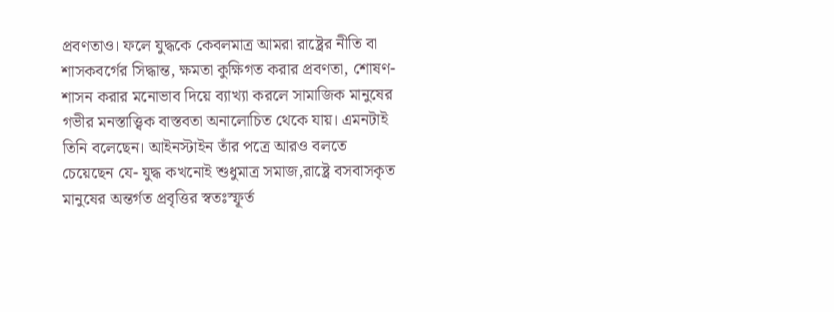প্রবণতাও। ফলে যুদ্ধকে কেবলমাত্র আমরা রাষ্ট্রের নীতি বা শাসকবর্গের সিদ্ধান্ত, ক্ষমতা কুক্ষিগত করার প্রবণতা, শোষণ-শাসন করার মনোভাব দিয়ে ব্যাখ্যা করলে সামাজিক মানুষের গভীর মনস্তাত্ত্বিক বাস্তবতা অনালোচিত থেকে যায়। এমনটাই তিনি বলেছেন। আইনস্টাইন তাঁর পত্রে আরও বলতে চেয়েছেন যে- যুদ্ধ কখনোই শুধুমাত্র সমাজ,রাষ্ট্রে বসবাসকৃত মানুষের অন্তর্গত প্রবৃত্তির স্বতঃস্ফূর্ত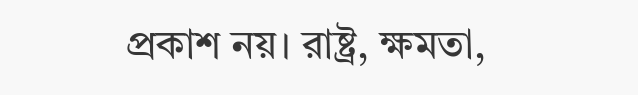প্রকাশ নয়। রাষ্ট্র, ক্ষমতা,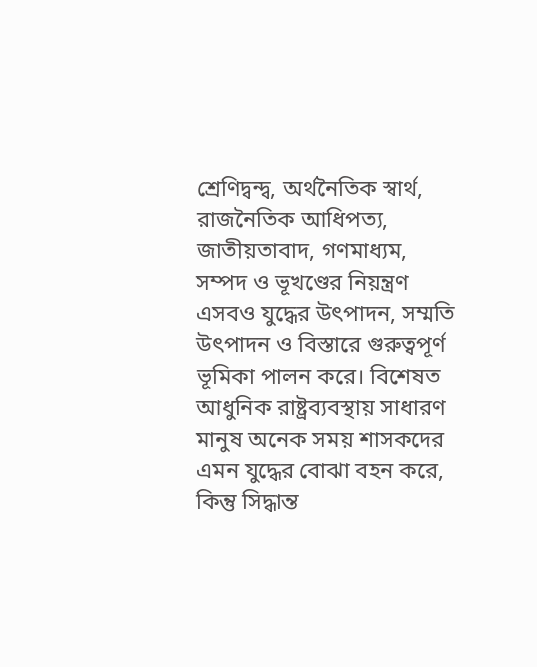শ্রেণিদ্বন্দ্ব, অর্থনৈতিক স্বার্থ, রাজনৈতিক আধিপত্য, জাতীয়তাবাদ, গণমাধ্যম, সম্পদ ও ভূখণ্ডের নিয়ন্ত্রণ এসবও যুদ্ধের উৎপাদন, সম্মতি উৎপাদন ও বিস্তারে গুরুত্বপূর্ণ ভূমিকা পালন করে। বিশেষত আধুনিক রাষ্ট্রব্যবস্থায় সাধারণ মানুষ অনেক সময় শাসকদের এমন যুদ্ধের বোঝা বহন করে, কিন্তু সিদ্ধান্ত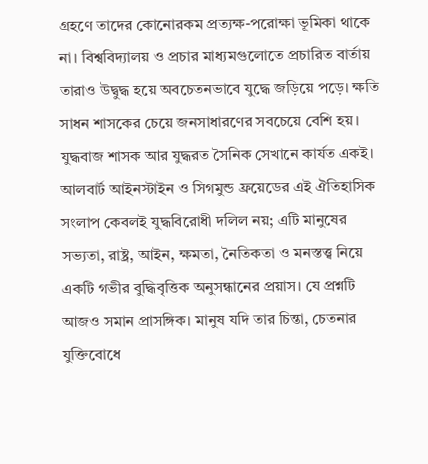গ্রহণে তাদের কোনোরকম প্রত্যক্ষ-পরোক্ষা ভূমিকা থাকে না। বিশ্ববিদ্যালয় ও প্রচার মাধ্যমগুলোতে প্রচারিত বার্তায় তারাও উদ্বুদ্ধ হয়ে অবচেতনভাবে যুদ্ধে জড়িয়ে পড়ে। ক্ষতি সাধন শাসকের চেয়ে জনসাধারণের সবচেয়ে বেশি হয়। যুদ্ধবাজ শাসক আর যুদ্ধরত সৈনিক সেখানে কার্যত একই। আলবার্ট আইনস্টাইন ও সিগমুন্ড ফ্রয়েডের এই ঐতিহাসিক সংলাপ কেবলই যুদ্ধবিরোধী দলিল নয়; এটি মানুষের সভ্যতা, রাষ্ট্র, আইন, ক্ষমতা, নৈতিকতা ও মনস্তত্ত্ব নিয়ে একটি গভীর বুদ্ধিবৃত্তিক অনুসন্ধানের প্রয়াস। যে প্রশ্নটি আজও সমান প্রাসঙ্গিক। মানুষ যদি তার চিন্তা, চেতনার যুক্তিবোধে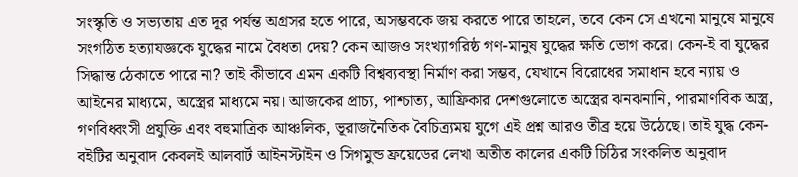সংস্কৃতি ও সভ্যতায় এত দূর পর্যন্ত অগ্রসর হতে পারে, অসম্ভবকে জয় করতে পারে তাহলে, তবে কেন সে এখনো মানুষে মানুষে সংগঠিত হত্যাযজ্ঞকে যুদ্ধের নামে বৈধতা দেয়? কেন আজও সংখ্যাগরিষ্ঠ গণ-মানুষ যুদ্ধের ক্ষতি ভোগ করে। কেন-ই বা যুদ্ধের সিদ্ধান্ত ঠেকাতে পারে না? তাই কীভাবে এমন একটি বিশ্বব্যবস্থা নির্মাণ করা সম্ভব, যেখানে বিরোধের সমাধান হবে ন্যায় ও আইনের মাধ্যমে, অস্ত্রের মাধ্যমে নয়। আজকের প্রাচ্য, পাশ্চাত্য, আফ্রিকার দেশগুলোতে অস্ত্রের ঝনঝনানি, পারমাণবিক অস্ত্র, গণবিধ্বংসী প্রযুক্তি এবং বহুমাত্রিক আঞ্চলিক, ভূরাজনৈতিক বৈচিত্র্যময় যুগে এই প্রশ্ন আরও তীব্র হয়ে উঠেছে। তাই যুদ্ধ কেন- বইটির অনুবাদ কেবলই আলবার্ট আইনস্টাইন ও সিগমুন্ড ফ্রয়েডের লেখা অতীত কালের একটি চিঠির সংকলিত অনুবাদ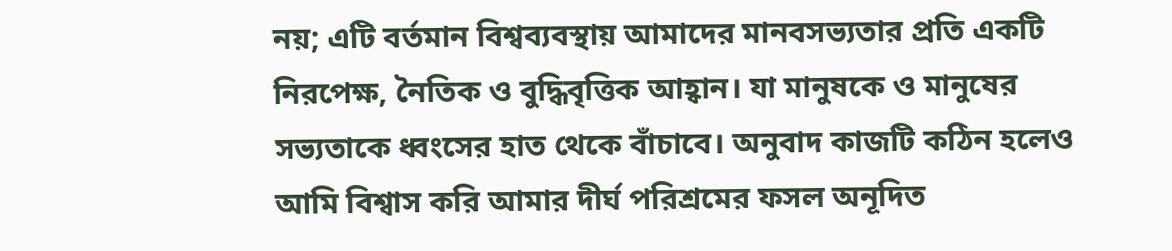নয়; এটি বর্তমান বিশ্বব্যবস্থায় আমাদের মানবসভ্যতার প্রতি একটি নিরপেক্ষ, নৈতিক ও বুদ্ধিবৃত্তিক আহ্বান। যা মানুষকে ও মানুষের সভ্যতাকে ধ্বংসের হাত থেকে বাঁচাবে। অনুবাদ কাজটি কঠিন হলেও আমি বিশ্বাস করি আমার দীর্ঘ পরিশ্রমের ফসল অনূদিত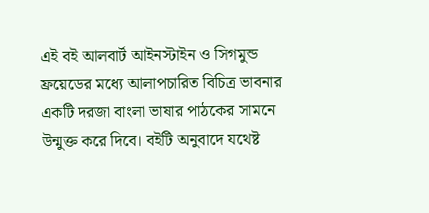এই বই আলবার্ট আইনস্টাইন ও সিগমুন্ড ফ্রয়েডের মধ্যে আলাপচারিত বিচিত্র ভাবনার একটি দরজা বাংলা ভাষার পাঠকের সামনে উন্মুক্ত করে দিবে। বইটি অনুবাদে যথেষ্ট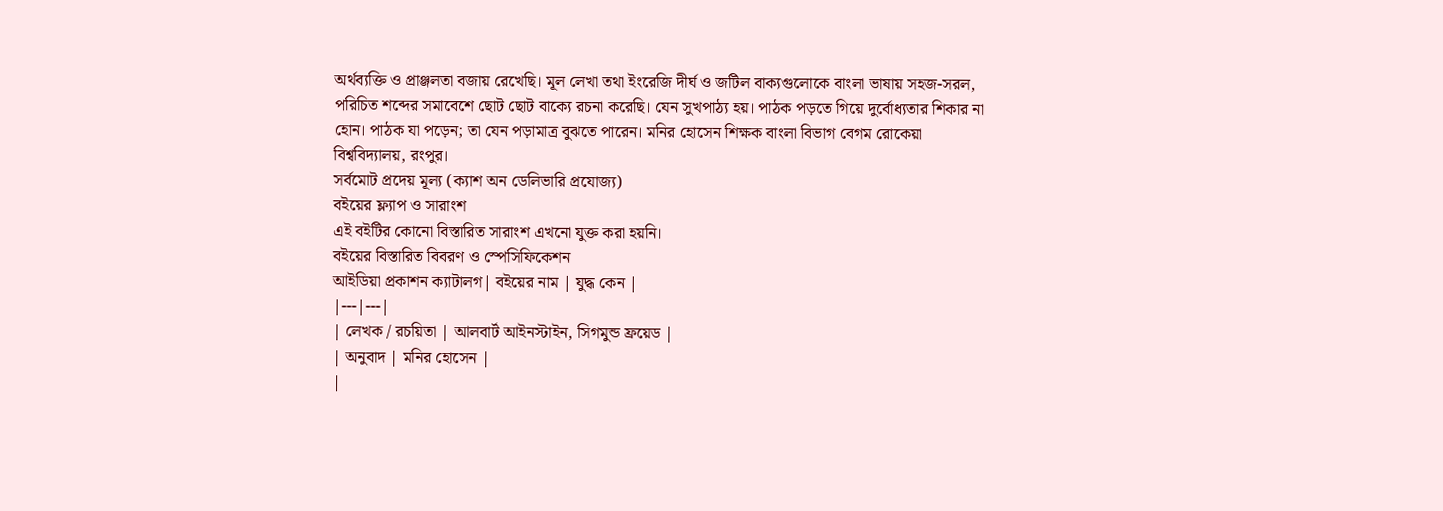অর্থব্যক্তি ও প্রাঞ্জলতা বজায় রেখেছি। মূল লেখা তথা ইংরেজি দীর্ঘ ও জটিল বাক্যগুলোকে বাংলা ভাষায় সহজ-সরল, পরিচিত শব্দের সমাবেশে ছোট ছোট বাক্যে রচনা করেছি। যেন সুখপাঠ্য হয়। পাঠক পড়তে গিয়ে দুর্বোধ্যতার শিকার না হোন। পাঠক যা পড়েন; তা যেন পড়ামাত্র বুঝতে পারেন। মনির হোসেন শিক্ষক বাংলা বিভাগ বেগম রোকেয়া বিশ্ববিদ্যালয়, রংপুর।
সর্বমোট প্রদেয় মূল্য (ক্যাশ অন ডেলিভারি প্রযোজ্য)
বইয়ের ফ্ল্যাপ ও সারাংশ
এই বইটির কোনো বিস্তারিত সারাংশ এখনো যুক্ত করা হয়নি।
বইয়ের বিস্তারিত বিবরণ ও স্পেসিফিকেশন
আইডিয়া প্রকাশন ক্যাটালগ| বইয়ের নাম | যুদ্ধ কেন |
|---|---|
| লেখক / রচয়িতা | আলবার্ট আইনস্টাইন, সিগমুন্ড ফ্রয়েড |
| অনুবাদ | মনির হোসেন |
|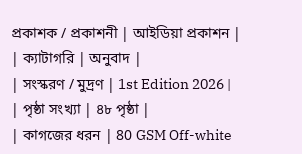প্রকাশক / প্রকাশনী | আইডিয়া প্রকাশন |
| ক্যাটাগরি | অনুবাদ |
| সংস্করণ / মুদ্রণ | 1st Edition 2026 |
| পৃষ্ঠা সংখ্যা | ৪৮ পৃষ্ঠা |
| কাগজের ধরন | 80 GSM Off-white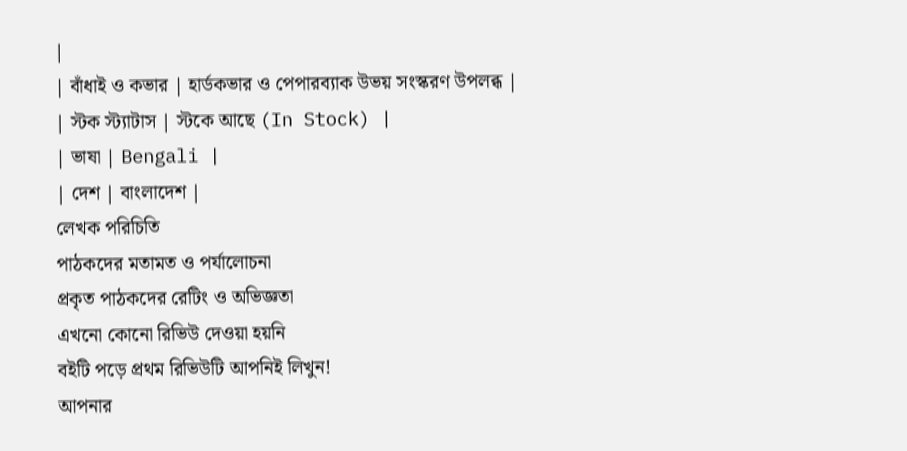|
| বাঁধাই ও কভার | হার্ডকভার ও পেপারব্যাক উভয় সংস্করণ উপলব্ধ |
| স্টক স্ট্যাটাস | স্টকে আছে (In Stock) |
| ভাষা | Bengali |
| দেশ | বাংলাদেশ |
লেখক পরিচিতি
পাঠকদের মতামত ও পর্যালোচনা
প্রকৃত পাঠকদের রেটিং ও অভিজ্ঞতা
এখনো কোনো রিভিউ দেওয়া হয়নি
বইটি পড়ে প্রথম রিভিউটি আপনিই লিখুন!
আপনার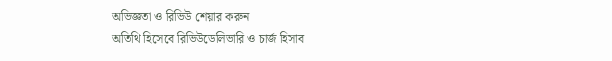অভিজ্ঞতা ও রিভিউ শেয়ার করুন
অতিথি হিসেবে রিভিউডেলিভারি ও চার্জ হিসাব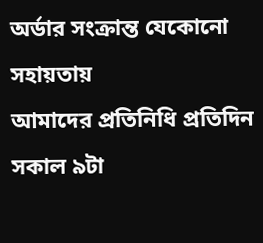অর্ডার সংক্রান্ত যেকোনো সহায়তায়
আমাদের প্রতিনিধি প্রতিদিন সকাল ৯টা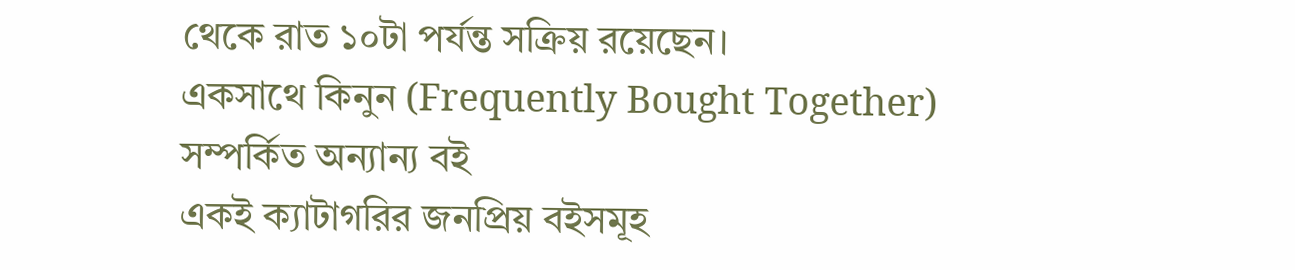থেকে রাত ১০টা পর্যন্ত সক্রিয় রয়েছেন।
একসাথে কিনুন (Frequently Bought Together)
সম্পর্কিত অন্যান্য বই
একই ক্যাটাগরির জনপ্রিয় বইসমূহ